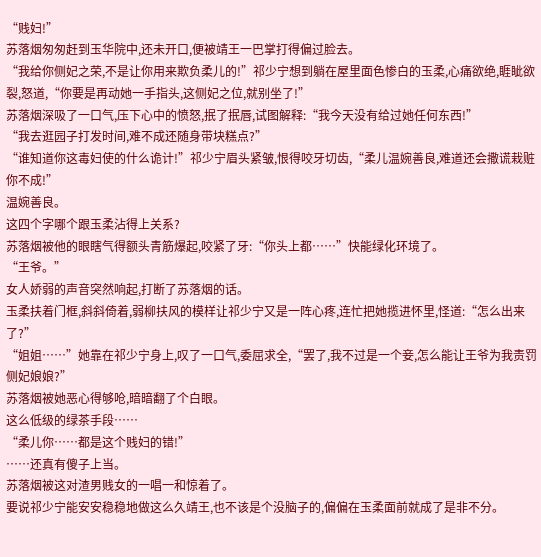“贱妇!”
苏落烟匆匆赶到玉华院中,还未开口,便被靖王一巴掌打得偏过脸去。
“我给你侧妃之荣,不是让你用来欺负柔儿的!”祁少宁想到躺在屋里面色惨白的玉柔,心痛欲绝,睚眦欲裂,怒道,“你要是再动她一手指头,这侧妃之位,就别坐了!”
苏落烟深吸了一口气,压下心中的愤怒,抿了抿唇,试图解释:“我今天没有给过她任何东西!”
“我去逛园子打发时间,难不成还随身带块糕点?”
“谁知道你这毒妇使的什么诡计!”祁少宁眉头紧皱,恨得咬牙切齿,“柔儿温婉善良,难道还会撒谎栽赃你不成!”
温婉善良。
这四个字哪个跟玉柔沾得上关系?
苏落烟被他的眼瞎气得额头青筋爆起,咬紧了牙:“你头上都……”快能绿化环境了。
“王爷。”
女人娇弱的声音突然响起,打断了苏落烟的话。
玉柔扶着门框,斜斜倚着,弱柳扶风的模样让祁少宁又是一阵心疼,连忙把她揽进怀里,怪道:“怎么出来了?”
“姐姐……”她靠在祁少宁身上,叹了一口气,委屈求全,“罢了,我不过是一个妾,怎么能让王爷为我责罚侧妃娘娘?”
苏落烟被她恶心得够呛,暗暗翻了个白眼。
这么低级的绿茶手段……
“柔儿你……都是这个贱妇的错!”
……还真有傻子上当。
苏落烟被这对渣男贱女的一唱一和惊着了。
要说祁少宁能安安稳稳地做这么久靖王,也不该是个没脑子的,偏偏在玉柔面前就成了是非不分。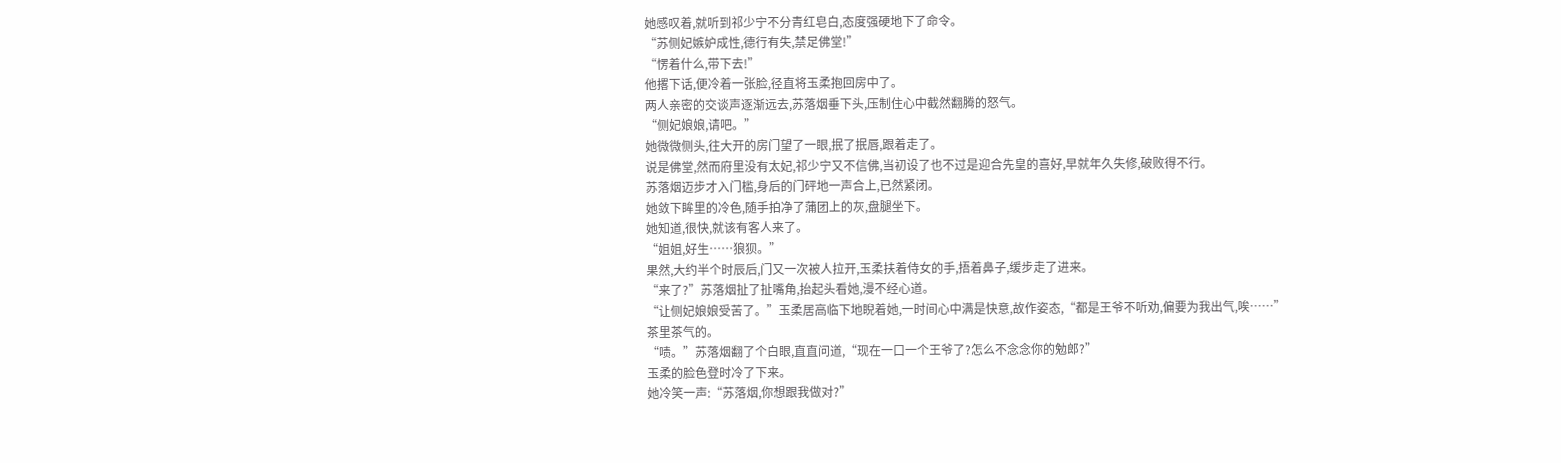她感叹着,就听到祁少宁不分青红皂白,态度强硬地下了命令。
“苏侧妃嫉妒成性,德行有失,禁足佛堂!”
“愣着什么,带下去!”
他撂下话,便冷着一张脸,径直将玉柔抱回房中了。
两人亲密的交谈声逐渐远去,苏落烟垂下头,压制住心中截然翻腾的怒气。
“侧妃娘娘,请吧。”
她微微侧头,往大开的房门望了一眼,抿了抿唇,跟着走了。
说是佛堂,然而府里没有太妃,祁少宁又不信佛,当初设了也不过是迎合先皇的喜好,早就年久失修,破败得不行。
苏落烟迈步才入门槛,身后的门砰地一声合上,已然紧闭。
她敛下眸里的冷色,随手拍净了蒲团上的灰,盘腿坐下。
她知道,很快,就该有客人来了。
“姐姐,好生……狼狈。”
果然,大约半个时辰后,门又一次被人拉开,玉柔扶着侍女的手,捂着鼻子,缓步走了进来。
“来了?”苏落烟扯了扯嘴角,抬起头看她,漫不经心道。
“让侧妃娘娘受苦了。”玉柔居高临下地睨着她,一时间心中满是快意,故作姿态,“都是王爷不听劝,偏要为我出气,唉……”
茶里茶气的。
“啧。”苏落烟翻了个白眼,直直问道,“现在一口一个王爷了?怎么不念念你的勉郎?”
玉柔的脸色登时冷了下来。
她冷笑一声:“苏落烟,你想跟我做对?”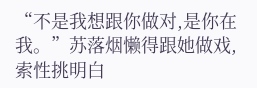“不是我想跟你做对,是你在我。”苏落烟懒得跟她做戏,索性挑明白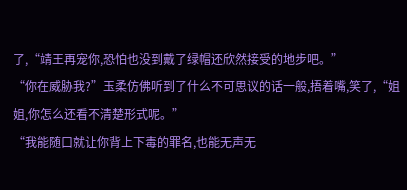了,“靖王再宠你,恐怕也没到戴了绿帽还欣然接受的地步吧。”
“你在威胁我?”玉柔仿佛听到了什么不可思议的话一般,捂着嘴,笑了,“姐姐,你怎么还看不清楚形式呢。”
“我能随口就让你背上下毒的罪名,也能无声无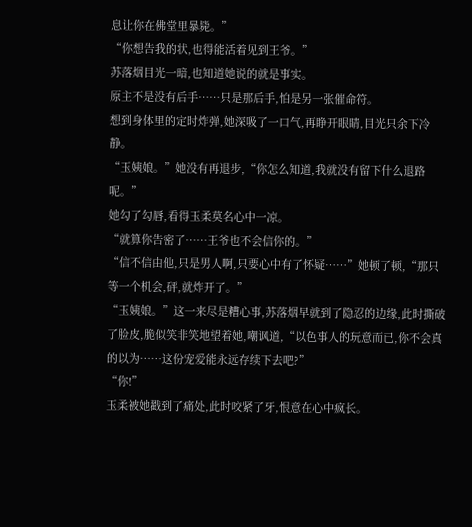息让你在佛堂里暴毙。”
“你想告我的状,也得能活着见到王爷。”
苏落烟目光一暗,也知道她说的就是事实。
原主不是没有后手……只是那后手,怕是另一张催命符。
想到身体里的定时炸弹,她深吸了一口气,再睁开眼睛,目光只余下冷静。
“玉姨娘。”她没有再退步,“你怎么知道,我就没有留下什么退路呢。”
她勾了勾唇,看得玉柔莫名心中一凉。
“就算你告密了……王爷也不会信你的。”
“信不信由他,只是男人啊,只要心中有了怀疑……”她顿了顿,“那只等一个机会,砰,就炸开了。”
“玉姨娘。”这一来尽是糟心事,苏落烟早就到了隐忍的边缘,此时撕破了脸皮,脆似笑非笑地望着她,嘲讽道,“以色事人的玩意而已,你不会真的以为……这份宠爱能永远存续下去吧?”
“你!”
玉柔被她戳到了痛处,此时咬紧了牙,恨意在心中疯长。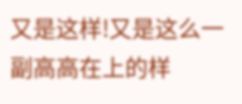又是这样!又是这么一副高高在上的样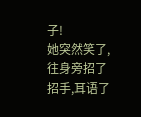子!
她突然笑了,往身旁招了招手,耳语了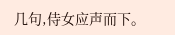几句,侍女应声而下。